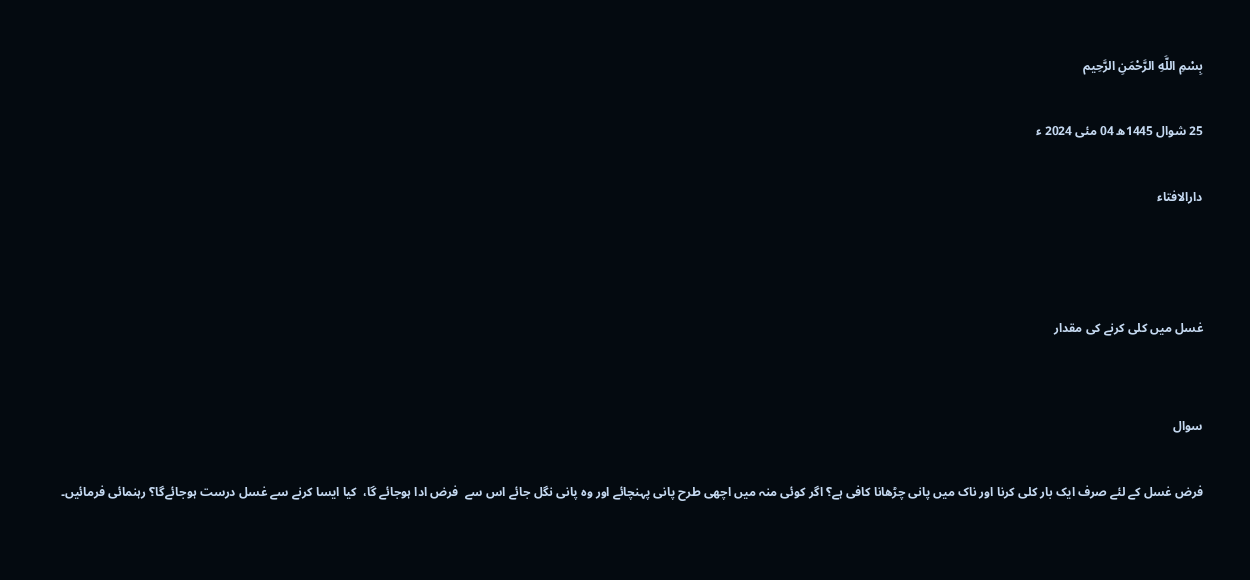بِسْمِ اللَّهِ الرَّحْمَنِ الرَّحِيم

25 شوال 1445ھ 04 مئی 2024 ء

دارالافتاء



غسل میں کلی کرنے کی مقدار


سوال

فرض غسل کے لئے صرف ایک بار کلی کرنا اور ناک میں پانی چڑھانا کافی ہے؟ اگر کوئی منہ میں اچھی طرح پانی پہنچائے اور وہ پانی نگل جائے اس سے  فرض ادا ہوجائے گا،  کیا ایسا کرنے سے غسل درست ہوجائےگا؟ رہنمائی فرمائیں۔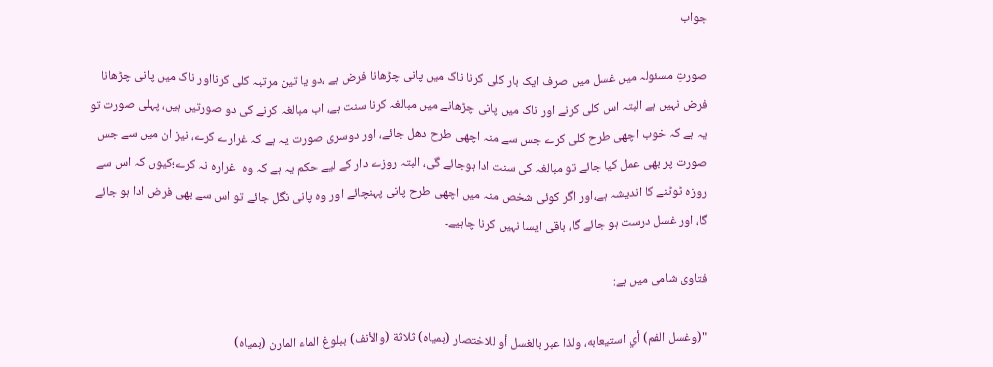جواب

صورتِ مسئولہ میں غسل میں صرف ایک بار کلی کرنا ناک میں پانی چڑھانا فرض ہے ،دو یا تین مرتبہ کلی کرنااور ناک میں پانی چڑھانا فرض نہیں ہے البتہ اس کلی کرنے اور ناک میں پانی چڑھانے میں مبالغہ کرنا سنت ہے، اب مبالغہ کرنے کی دو صورتیں ہیں، پہلی صورت تو یہ ہے کہ خوب اچھی طرح کلی کرے جس سے منہ اچھی طرح دھل جائے، اور دوسری صورت یہ ہے کہ غرارے کرے، نیز ان میں سے جس صورت پر بھی عمل کیا جائے تو مبالغہ کی سنت ادا ہوجائے گی، البتہ روزے دار کے لیے حکم یہ ہے کہ وہ  غرارہ نہ کرے؛کیوں کہ اس سے  روزہ ٹوٹنے کا اندیشہ ہے،اور اگر کوئی شخص منہ میں اچھی طرح پانی پہنچائے اور وہ پانی نگل جائے تو اس سے بھی فرض ادا ہو جائے گا، اور غسل درست ہو جائے گا، باقی ایسا نہیں کرنا چاہیے۔

فتاوی شامی میں ہے:

"(وغسل الفم) أي استيعابه، ولذا عبر بالغسل أو للاختصار (بمياه) ثلاثة (والأنف) ببلوغ الماء المارن (بمياه)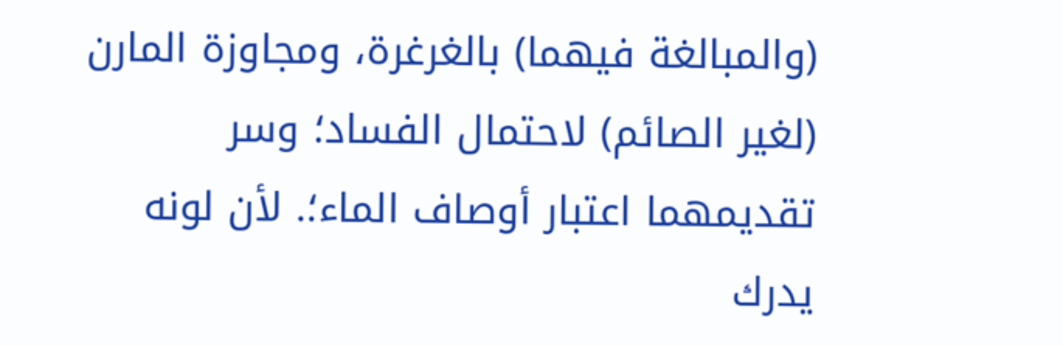(والمبالغة فيهما) بالغرغرة، ومجاوزة المارن (لغير الصائم) لاحتمال الفساد؛ وسر تقديمهما اعتبار أوصاف الماء؛. لأن لونه يدرك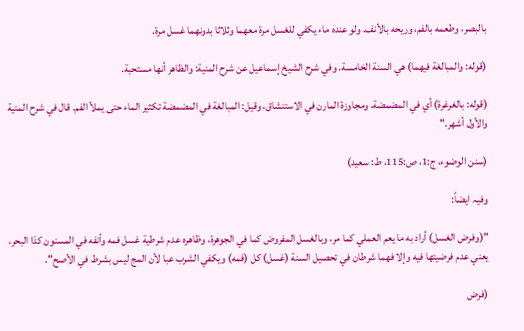بالبصر، وطعمه بالفم، وريحه بالأنف. ولو عنده ماء يكفي للغسل مرة معهما وثلاثا بدونهما غسل مرة.

(قوله: والمبالغة فيهما) هي السنة الخامسة. وفي شرح الشيخ إسماعيل عن شرح المنية: والظاهر أنها مستحبة.

(قوله: بالغرغرة) أي في المضمضة، ومجاوزة المارن في الاستنشاق، وقيل: المبالغة في المضمضة تكثير الماء حتى يملأ الفم. قال في شرح المنية والأول أشهر."

(سنن الوضوء، ج:1، ص:115، ط: سعيد)

وفیہ ایضاً:

"(وفرض الغسل) أراد به ما يعم العملي كما مر، وبالغسل المفروض كما في الجوهرة، وظاهره عدم شرطية غسل فمه وأنفه في المسنون كذا البحر، يعني عدم فرضيتها فيه وإلا فهما شرطان في تحصيل السنة (غسل) كل (فمه) ويكفي الشرب عبا لأن المج ليس بشرط في الأصح".

(فرض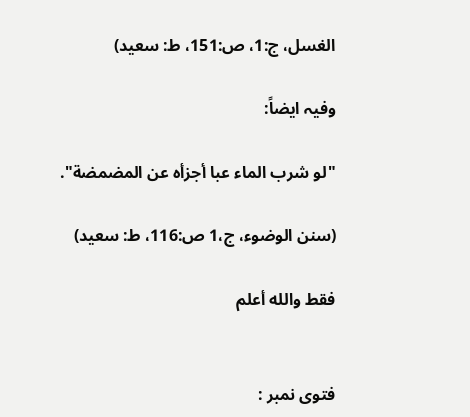الغسل، ج:1، ص:151، ط: سعید)

وفیہ ایضاً:

"لو شرب الماء عبا أجزأه عن المضمضة".

(سنن الوضوء، ج،1 ص:116، ط: سعید)

فقط والله أعلم


فتوی نمبر :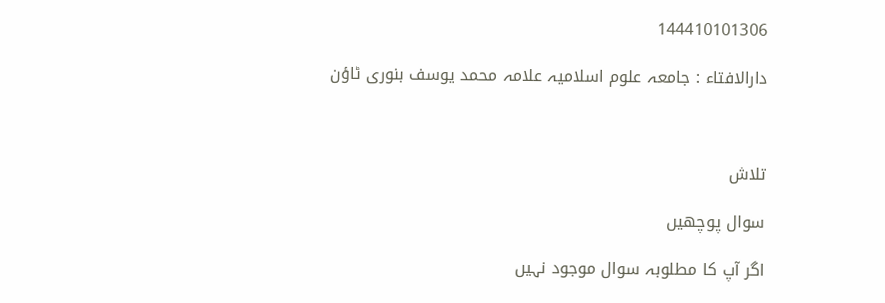144410101306

دارالافتاء : جامعہ علوم اسلامیہ علامہ محمد یوسف بنوری ٹاؤن



تلاش

سوال پوچھیں

اگر آپ کا مطلوبہ سوال موجود نہیں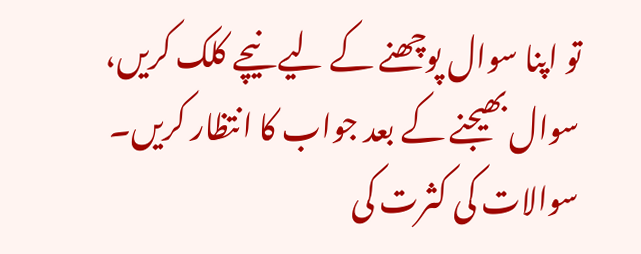تو اپنا سوال پوچھنے کے لیے نیچے کلک کریں، سوال بھیجنے کے بعد جواب کا انتظار کریں۔ سوالات کی کثرت کی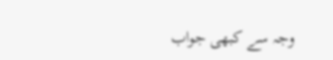وجہ سے کبھی جواب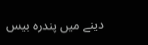دینے میں پندرہ بیس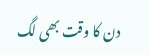دن کا وقت بھی لگ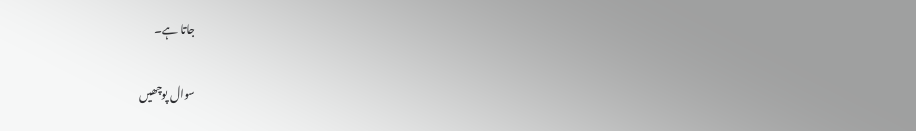جاتا ہے۔

سوال پوچھیں